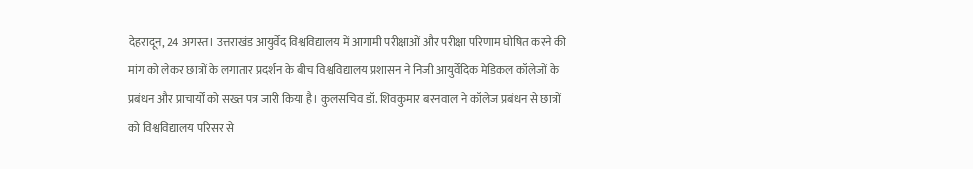देहरादून, 24 अगस्त। उत्तराखंड आयुर्वेद विश्वविद्यालय में आगामी परीक्षाओं और परीक्षा परिणाम घोषित करने की मांग को लेकर छात्रों के लगातार प्रदर्शन के बीच विश्वविद्यालय प्रशासन ने निजी आयुर्वेदिक मेडिकल कॉलेजों के प्रबंधन और प्राचार्यों को सख्त पत्र जारी किया है। कुलसचिव डॉ. शिवकुमार बरनवाल ने कॉलेज प्रबंधन से छात्रों को विश्वविद्यालय परिसर से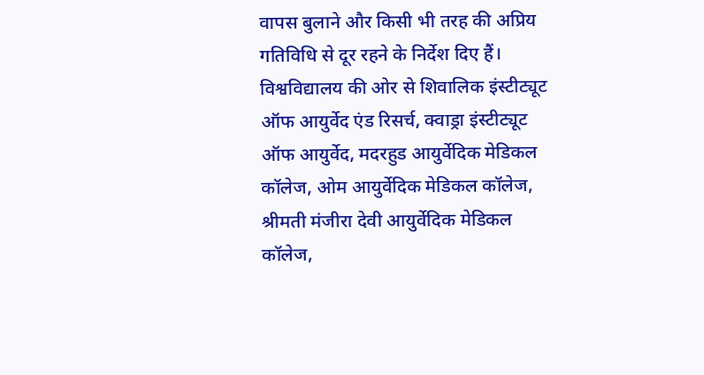वापस बुलाने और किसी भी तरह की अप्रिय गतिविधि से दूर रहने के निर्देश दिए हैं।
विश्वविद्यालय की ओर से शिवालिक इंस्टीट्यूट ऑफ आयुर्वेद एंड रिसर्च, क्वाड्रा इंस्टीट्यूट ऑफ आयुर्वेद, मदरहुड आयुर्वेदिक मेडिकल कॉलेज, ओम आयुर्वेदिक मेडिकल कॉलेज, श्रीमती मंजीरा देवी आयुर्वेदिक मेडिकल कॉलेज,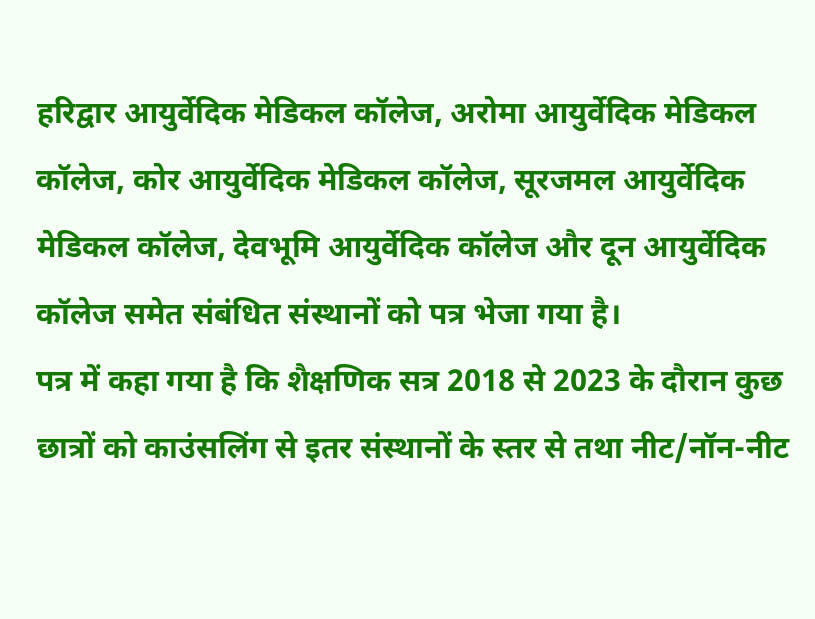हरिद्वार आयुर्वेदिक मेडिकल कॉलेज, अरोमा आयुर्वेदिक मेडिकल कॉलेज, कोर आयुर्वेदिक मेडिकल कॉलेज, सूरजमल आयुर्वेदिक मेडिकल कॉलेज, देवभूमि आयुर्वेदिक कॉलेज और दून आयुर्वेदिक कॉलेज समेत संबंधित संस्थानों को पत्र भेजा गया है।
पत्र में कहा गया है कि शैक्षणिक सत्र 2018 से 2023 के दौरान कुछ छात्रों को काउंसलिंग से इतर संस्थानों के स्तर से तथा नीट/नॉन-नीट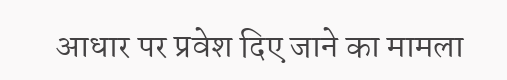आधार पर प्रवेश दिए जाने का मामला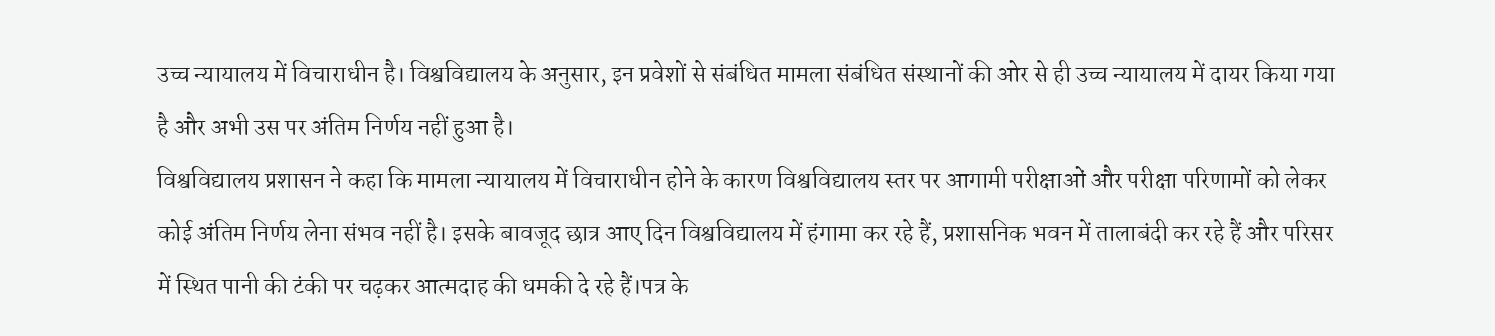उच्च न्यायालय में विचाराधीन है। विश्वविद्यालय के अनुसार, इन प्रवेशों से संबंधित मामला संबंधित संस्थानों की ओर से ही उच्च न्यायालय में दायर किया गया है और अभी उस पर अंतिम निर्णय नहीं हुआ है।
विश्वविद्यालय प्रशासन ने कहा कि मामला न्यायालय में विचाराधीन होने के कारण विश्वविद्यालय स्तर पर आगामी परीक्षाओं और परीक्षा परिणामों को लेकर कोई अंतिम निर्णय लेना संभव नहीं है। इसके बावजूद छात्र आए दिन विश्वविद्यालय में हंगामा कर रहे हैं, प्रशासनिक भवन में तालाबंदी कर रहे हैं और परिसर में स्थित पानी की टंकी पर चढ़कर आत्मदाह की धमकी दे रहे हैं।पत्र के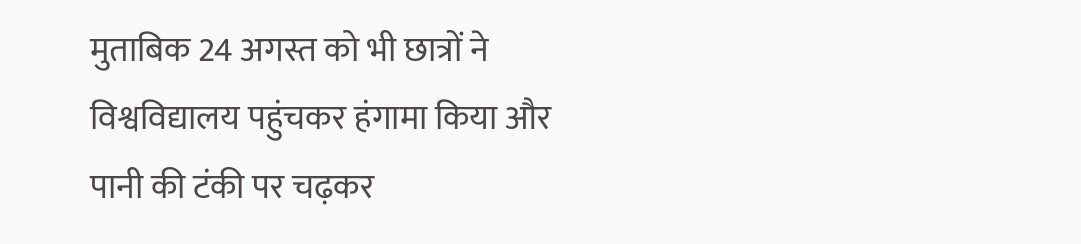मुताबिक 24 अगस्त को भी छात्रों ने विश्वविद्यालय पहुंचकर हंगामा किया और पानी की टंकी पर चढ़कर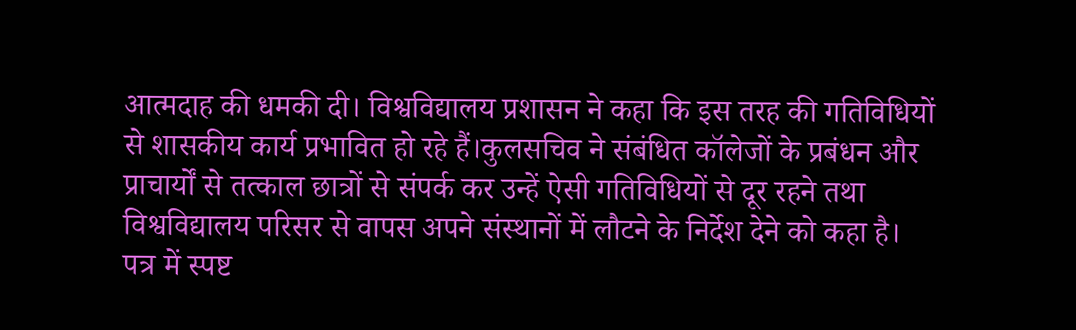आत्मदाह की धमकी दी। विश्वविद्यालय प्रशासन ने कहा कि इस तरह की गतिविधियों से शासकीय कार्य प्रभावित हो रहे हैं।कुलसचिव ने संबंधित कॉलेजों के प्रबंधन और प्राचार्यों से तत्काल छात्रों से संपर्क कर उन्हें ऐसी गतिविधियों से दूर रहने तथा विश्वविद्यालय परिसर से वापस अपने संस्थानों में लौटने के निर्देश देने को कहा है। पत्र में स्पष्ट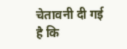चेतावनी दी गई है कि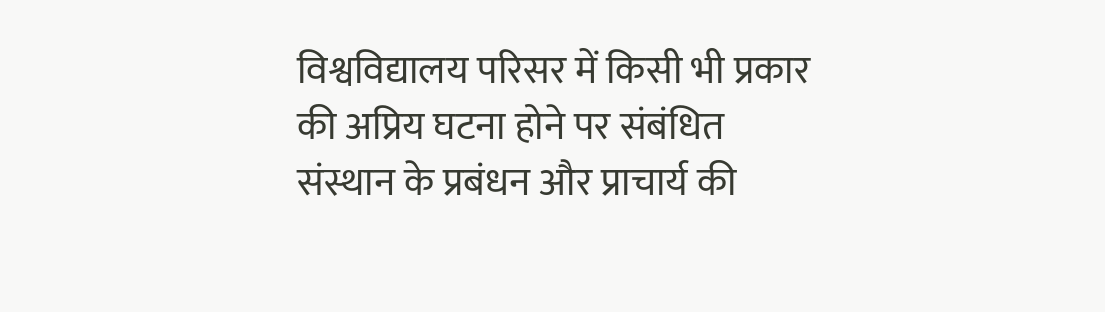विश्वविद्यालय परिसर में किसी भी प्रकार की अप्रिय घटना होने पर संबंधित संस्थान के प्रबंधन और प्राचार्य की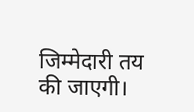जिम्मेदारी तय की जाएगी।